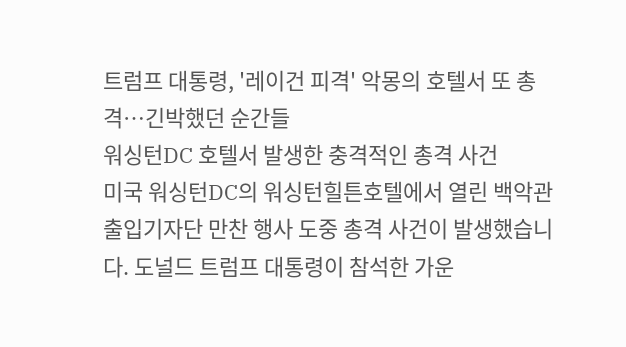트럼프 대통령, '레이건 피격' 악몽의 호텔서 또 총격…긴박했던 순간들
워싱턴DC 호텔서 발생한 충격적인 총격 사건
미국 워싱턴DC의 워싱턴힐튼호텔에서 열린 백악관 출입기자단 만찬 행사 도중 총격 사건이 발생했습니다. 도널드 트럼프 대통령이 참석한 가운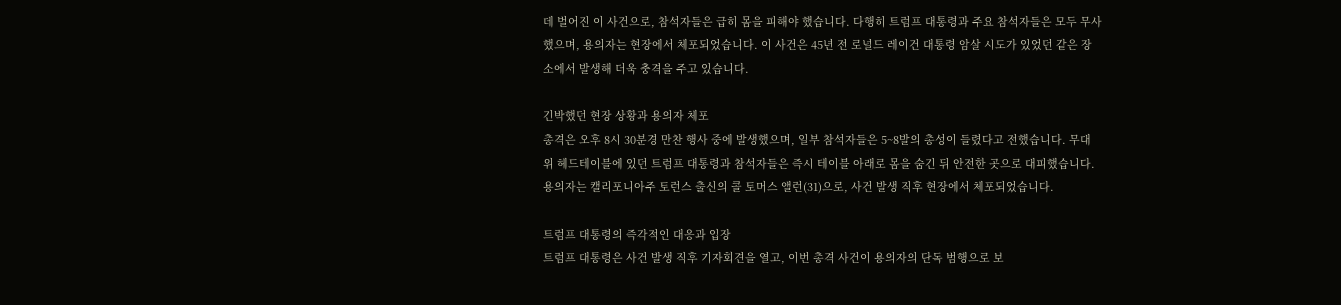데 벌어진 이 사건으로, 참석자들은 급히 몸을 피해야 했습니다. 다행히 트럼프 대통령과 주요 참석자들은 모두 무사했으며, 용의자는 현장에서 체포되었습니다. 이 사건은 45년 전 로널드 레이건 대통령 암살 시도가 있었던 같은 장소에서 발생해 더욱 충격을 주고 있습니다.

긴박했던 현장 상황과 용의자 체포
총격은 오후 8시 30분경 만찬 행사 중에 발생했으며, 일부 참석자들은 5~8발의 총성이 들렸다고 전했습니다. 무대 위 헤드테이블에 있던 트럼프 대통령과 참석자들은 즉시 테이블 아래로 몸을 숨긴 뒤 안전한 곳으로 대피했습니다. 용의자는 캘리포니아주 토런스 출신의 콜 토머스 앨런(31)으로, 사건 발생 직후 현장에서 체포되었습니다.

트럼프 대통령의 즉각적인 대응과 입장
트럼프 대통령은 사건 발생 직후 기자회견을 열고, 이번 총격 사건이 용의자의 단독 범행으로 보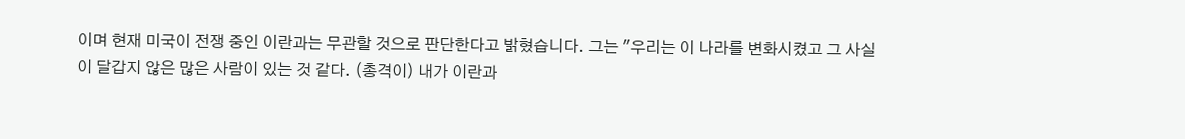이며 현재 미국이 전쟁 중인 이란과는 무관할 것으로 판단한다고 밝혔습니다. 그는 "우리는 이 나라를 변화시켰고 그 사실이 달갑지 않은 많은 사람이 있는 것 같다. (총격이) 내가 이란과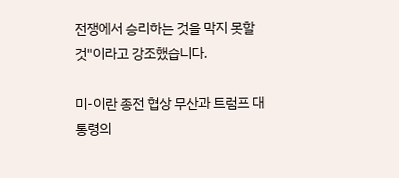전쟁에서 승리하는 것을 막지 못할 것"이라고 강조했습니다.

미-이란 종전 협상 무산과 트럼프 대통령의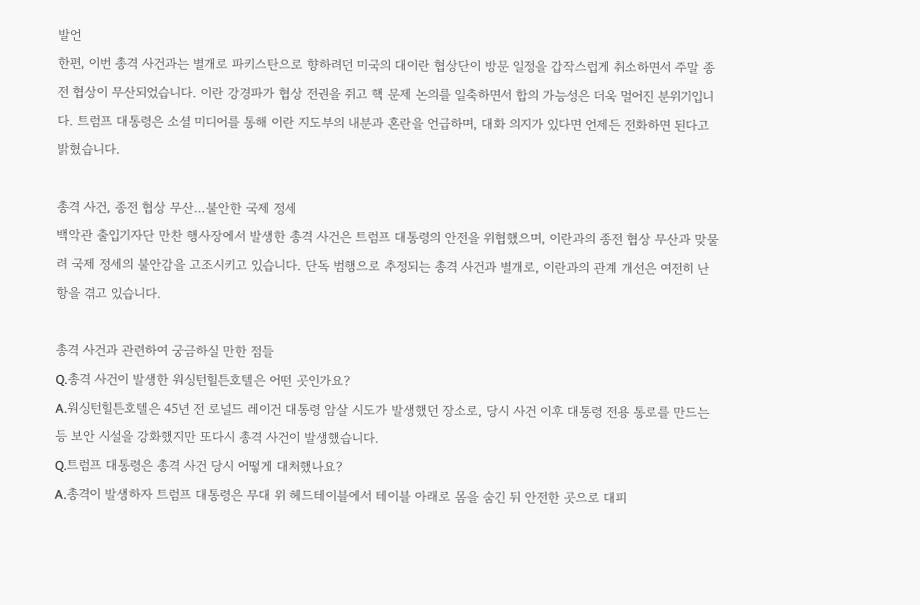발언
한편, 이번 총격 사건과는 별개로 파키스탄으로 향하려던 미국의 대이란 협상단이 방문 일정을 갑작스럽게 취소하면서 주말 종전 협상이 무산되었습니다. 이란 강경파가 협상 전권을 쥐고 핵 문제 논의를 일축하면서 합의 가능성은 더욱 멀어진 분위기입니다. 트럼프 대통령은 소셜 미디어를 통해 이란 지도부의 내분과 혼란을 언급하며, 대화 의지가 있다면 언제든 전화하면 된다고 밝혔습니다.

총격 사건, 종전 협상 무산…불안한 국제 정세
백악관 출입기자단 만찬 행사장에서 발생한 총격 사건은 트럼프 대통령의 안전을 위협했으며, 이란과의 종전 협상 무산과 맞물려 국제 정세의 불안감을 고조시키고 있습니다. 단독 범행으로 추정되는 총격 사건과 별개로, 이란과의 관계 개선은 여전히 난항을 겪고 있습니다.

총격 사건과 관련하여 궁금하실 만한 점들
Q.총격 사건이 발생한 워싱턴힐튼호텔은 어떤 곳인가요?
A.워싱턴힐튼호텔은 45년 전 로널드 레이건 대통령 암살 시도가 발생했던 장소로, 당시 사건 이후 대통령 전용 통로를 만드는 등 보안 시설을 강화했지만 또다시 총격 사건이 발생했습니다.
Q.트럼프 대통령은 총격 사건 당시 어떻게 대처했나요?
A.총격이 발생하자 트럼프 대통령은 무대 위 헤드테이블에서 테이블 아래로 몸을 숨긴 뒤 안전한 곳으로 대피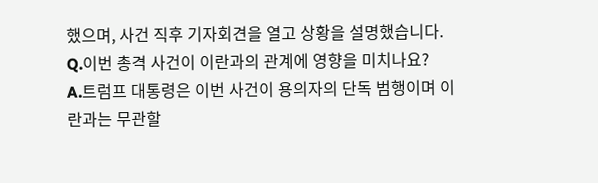했으며, 사건 직후 기자회견을 열고 상황을 설명했습니다.
Q.이번 총격 사건이 이란과의 관계에 영향을 미치나요?
A.트럼프 대통령은 이번 사건이 용의자의 단독 범행이며 이란과는 무관할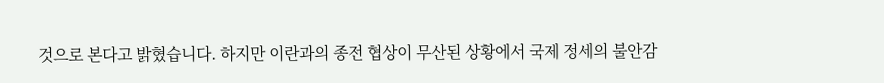것으로 본다고 밝혔습니다. 하지만 이란과의 종전 협상이 무산된 상황에서 국제 정세의 불안감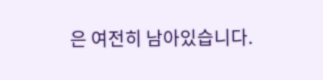은 여전히 남아있습니다.